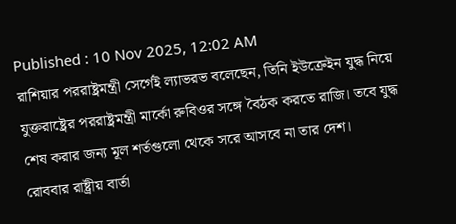Published : 10 Nov 2025, 12:02 AM
রাশিয়ার পররাষ্ট্রমন্ত্রী সের্গেই ল্যাভরভ বলেছেন, তিনি ইউক্রেইন যুদ্ধ নিয়ে যুক্তরাষ্ট্রের পররাষ্ট্রমন্ত্রী মার্কো রুবিওর সঙ্গে বৈঠক করতে রাজি। তবে যুদ্ধ শেষ করার জন্য মূল শর্তগুলো থেকে সরে আসবে না তার দেশ।
রোববার রাষ্ট্রীয় বার্তা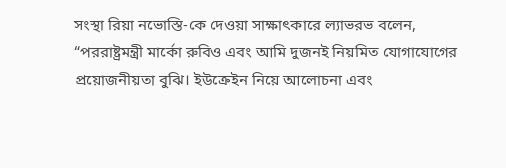সংস্থা রিয়া নভোস্তি-কে দেওয়া সাক্ষাৎকারে ল্যাভরভ বলেন, “পররাষ্ট্রমন্ত্রী মার্কো রুবিও এবং আমি দুজনই নিয়মিত যোগাযোগের প্রয়োজনীয়তা বুঝি। ইউক্রেইন নিয়ে আলোচনা এবং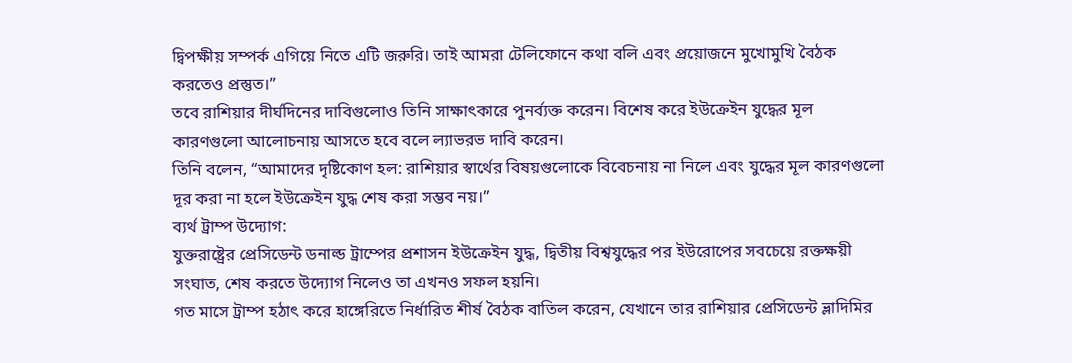দ্বিপক্ষীয় সম্পর্ক এগিয়ে নিতে এটি জরুরি। তাই আমরা টেলিফোনে কথা বলি এবং প্রয়োজনে মুখোমুখি বৈঠক করতেও প্রস্তুত।”
তবে রাশিয়ার দীর্ঘদিনের দাবিগুলোও তিনি সাক্ষাৎকারে পুনর্ব্যক্ত করেন। বিশেষ করে ইউক্রেইন যুদ্ধের মূল কারণগুলো আলোচনায় আসতে হবে বলে ল্যাভরভ দাবি করেন।
তিনি বলেন, “আমাদের দৃষ্টিকোণ হল: রাশিয়ার স্বার্থের বিষয়গুলোকে বিবেচনায় না নিলে এবং যুদ্ধের মূল কারণগুলো দূর করা না হলে ইউক্রেইন যুদ্ধ শেষ করা সম্ভব নয়।”
ব্যর্থ ট্রাম্প উদ্যোগ:
যুক্তরাষ্ট্রের প্রেসিডেন্ট ডনাল্ড ট্রাম্পের প্রশাসন ইউক্রেইন যুদ্ধ, দ্বিতীয় বিশ্বযুদ্ধের পর ইউরোপের সবচেয়ে রক্তক্ষয়ী সংঘাত, শেষ করতে উদ্যোগ নিলেও তা এখনও সফল হয়নি।
গত মাসে ট্রাম্প হঠাৎ করে হাঙ্গেরিতে নির্ধারিত শীর্ষ বৈঠক বাতিল করেন, যেখানে তার রাশিয়ার প্রেসিডেন্ট ভ্লাদিমির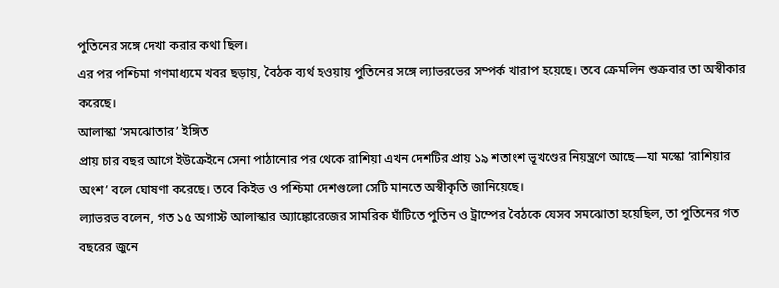পুতিনের সঙ্গে দেখা করার কথা ছিল।
এর পর পশ্চিমা গণমাধ্যমে খবর ছড়ায়, বৈঠক ব্যর্থ হওয়ায় পুতিনের সঙ্গে ল্যাভরভের সম্পর্ক খারাপ হয়েছে। তবে ক্রেমলিন শুক্রবার তা অস্বীকার করেছে।
আলাস্কা ‘সমঝোতার’ ইঙ্গিত
প্রায় চার বছর আগে ইউক্রেইনে সেনা পাঠানোর পর থেকে রাশিয়া এখন দেশটির প্রায় ১৯ শতাংশ ভূখণ্ডের নিয়ন্ত্রণে আছে—যা মস্কো ‘রাশিয়ার অংশ’ বলে ঘোষণা করেছে। তবে কিইভ ও পশ্চিমা দেশগুলো সেটি মানতে অস্বীকৃতি জানিয়েছে।
ল্যাভরভ বলেন, গত ১৫ অগাস্ট আলাস্কার অ্যাঙ্কোরেজের সামরিক ঘাঁটিতে পুতিন ও ট্রাম্পের বৈঠকে যেসব সমঝোতা হয়েছিল, তা পুতিনের গত বছরের জুনে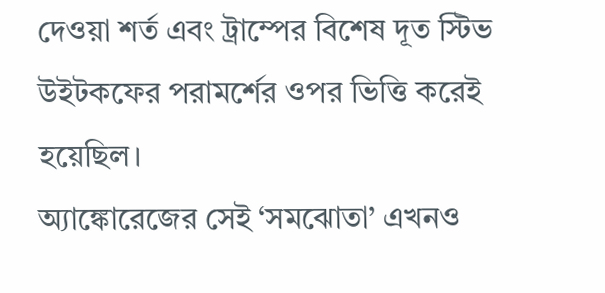দেওয়া শর্ত এবং ট্রাম্পের বিশেষ দূত স্টিভ উইটকফের পরামর্শের ওপর ভিত্তি করেই হয়েছিল।
অ্যাঙ্কোরেজের সেই ‘সমঝোতা’ এখনও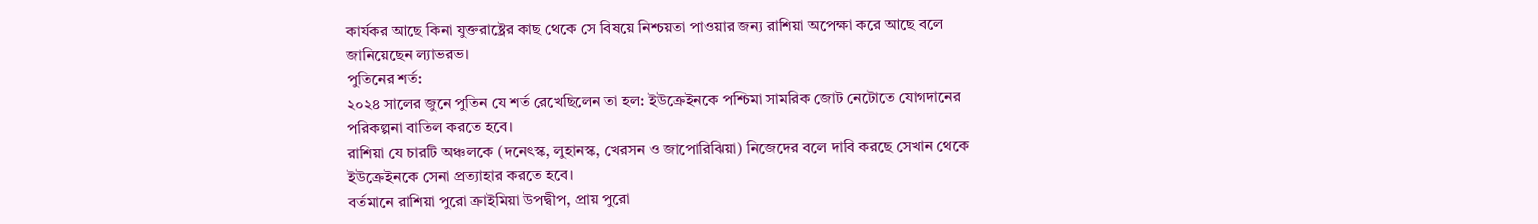কার্যকর আছে কিনা যুক্তরাষ্ট্রের কাছ থেকে সে বিষয়ে নিশ্চয়তা পাওয়ার জন্য রাশিয়া অপেক্ষা করে আছে বলে জানিয়েছেন ল্যাভরভ।
পুতিনের শর্ত:
২০২৪ সালের জুনে পুতিন যে শর্ত রেখেছিলেন তা হল: ইউক্রেইনকে পশ্চিমা সামরিক জোট নেটোতে যোগদানের পরিকল্পনা বাতিল করতে হবে।
রাশিয়া যে চারটি অঞ্চলকে (দনেৎস্ক, লুহানস্ক, খেরসন ও জাপোরিঝিয়া) নিজেদের বলে দাবি করছে সেখান থেকে ইউক্রেইনকে সেনা প্রত্যাহার করতে হবে।
বর্তমানে রাশিয়া পুরো ক্রাইমিয়া উপদ্বীপ, প্রায় পুরো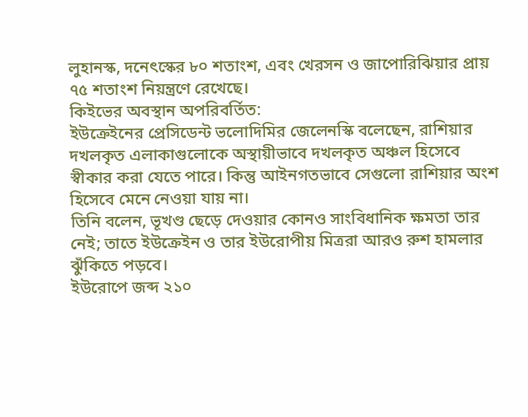লুহানস্ক, দনেৎস্কের ৮০ শতাংশ, এবং খেরসন ও জাপোরিঝিয়ার প্রায় ৭৫ শতাংশ নিয়ন্ত্রণে রেখেছে।
কিইভের অবস্থান অপরিবর্তিত:
ইউক্রেইনের প্রেসিডেন্ট ভলোদিমির জেলেনস্কি বলেছেন, রাশিয়ার দখলকৃত এলাকাগুলোকে অস্থায়ীভাবে দখলকৃত অঞ্চল হিসেবে স্বীকার করা যেতে পারে। কিন্তু আইনগতভাবে সেগুলো রাশিয়ার অংশ হিসেবে মেনে নেওয়া যায় না।
তিনি বলেন, ভূখণ্ড ছেড়ে দেওয়ার কোনও সাংবিধানিক ক্ষমতা তার নেই; তাতে ইউক্রেইন ও তার ইউরোপীয় মিত্ররা আরও রুশ হামলার ঝুঁকিতে পড়বে।
ইউরোপে জব্দ ২১০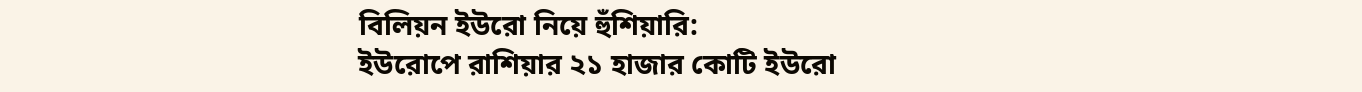বিলিয়ন ইউরো নিয়ে হুঁশিয়ারি:
ইউরোপে রাশিয়ার ২১ হাজার কোটি ইউরো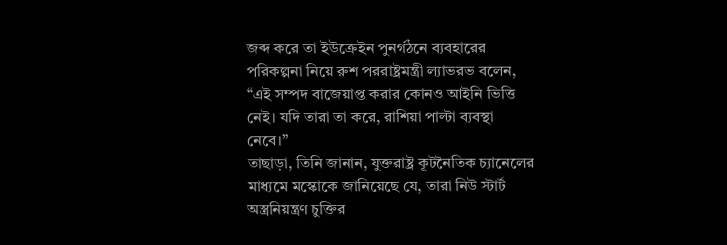জব্দ করে তা ইউক্রেইন পুনর্গঠনে ব্যবহারের পরিকল্পনা নিয়ে রুশ পররাষ্ট্রমন্ত্রী ল্যাভরভ বলেন, “এই সম্পদ বাজেয়াপ্ত করার কোনও আইনি ভিত্তি নেই। যদি তারা তা করে, রাশিয়া পাল্টা ব্যবস্থা নেবে।”
তাছাড়া, তিনি জানান, যুক্তরাষ্ট্র কূটনৈতিক চ্যানেলের মাধ্যমে মস্কোকে জানিয়েছে যে, তারা নিউ স্টার্ট অস্ত্রনিয়ন্ত্রণ চুক্তির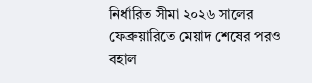নির্ধারিত সীমা ২০২৬ সালের ফেব্রুয়ারিতে মেয়াদ শেষের পরও বহাল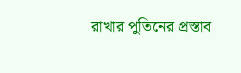রাখার পুতিনের প্রস্তাব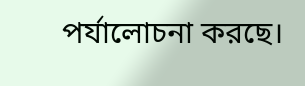পর্যালোচনা করছে।